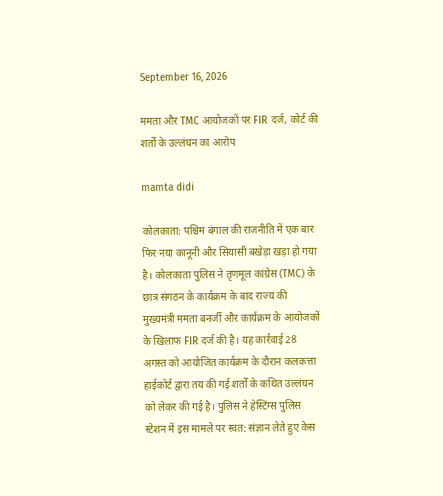September 16, 2026

ममता और TMC आयोजकों पर FIR दर्ज, कोर्ट की शर्तों के उल्लंघन का आरोप

mamta didi

कोलकाता: पश्चिम बंगाल की राजनीति में एक बार फिर नया कानूनी और सियासी बखेड़ा खड़ा हो गया है। कोलकाता पुलिस ने तृणमूल कांग्रेस (TMC) के छात्र संगठन के कार्यक्रम के बाद राज्य की मुख्यमंत्री ममता बनर्जी और कार्यक्रम के आयोजकों के खिलाफ FIR दर्ज की है। यह कार्रवाई 28 अगस्त को आयोजित कार्यक्रम के दौरान कलकत्ता हाईकोर्ट द्वारा तय की गई शर्तों के कथित उल्लंघन को लेकर की गई है। पुलिस ने हेस्टिंग्स पुलिस स्टेशन में इस मामले पर स्वत: संज्ञान लेते हुए केस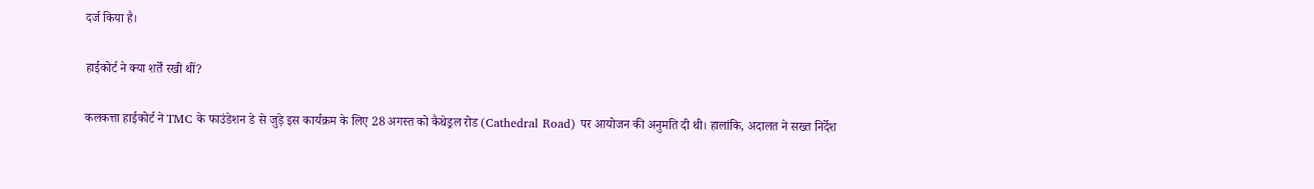दर्ज किया है।

हाईकोर्ट ने क्या शर्तें रखी थीं?

कलकत्ता हाईकोर्ट ने TMC के फाउंडेशन डे से जुड़े इस कार्यक्रम के लिए 28 अगस्त को कैथेड्रल रोड (Cathedral Road) पर आयोजन की अनुमति दी थी। हालांकि, अदालत ने सख्त निर्देश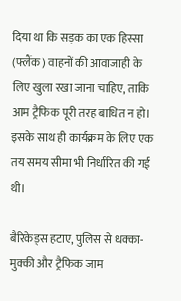दिया था कि सड़क का एक हिस्सा (फ्लैंक) वाहनों की आवाजाही के लिए खुला रखा जाना चाहिए, ताकि आम ट्रैफिक पूरी तरह बाधित न हो। इसके साथ ही कार्यक्रम के लिए एक तय समय सीमा भी निर्धारित की गई थी।

बैरिकेड्स हटाए, पुलिस से धक्का-मुक्की और ट्रैफिक जाम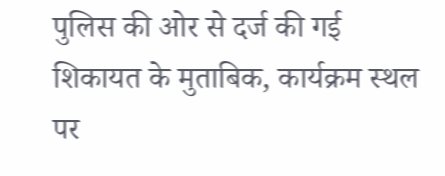पुलिस की ओर से दर्ज की गई शिकायत के मुताबिक, कार्यक्रम स्थल पर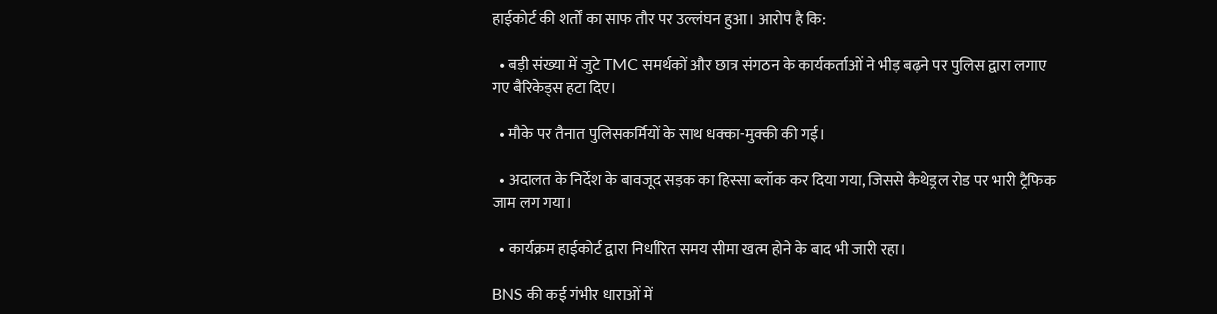हाईकोर्ट की शर्तों का साफ तौर पर उल्लंघन हुआ। आरोप है कि:

  • बड़ी संख्या में जुटे TMC समर्थकों और छात्र संगठन के कार्यकर्ताओं ने भीड़ बढ़ने पर पुलिस द्वारा लगाए गए बैरिकेड्स हटा दिए।

  • मौके पर तैनात पुलिसकर्मियों के साथ धक्का-मुक्की की गई।

  • अदालत के निर्देश के बावजूद सड़क का हिस्सा ब्लॉक कर दिया गया, जिससे कैथेड्रल रोड पर भारी ट्रैफिक जाम लग गया।

  • कार्यक्रम हाईकोर्ट द्वारा निर्धारित समय सीमा खत्म होने के बाद भी जारी रहा।

BNS की कई गंभीर धाराओं में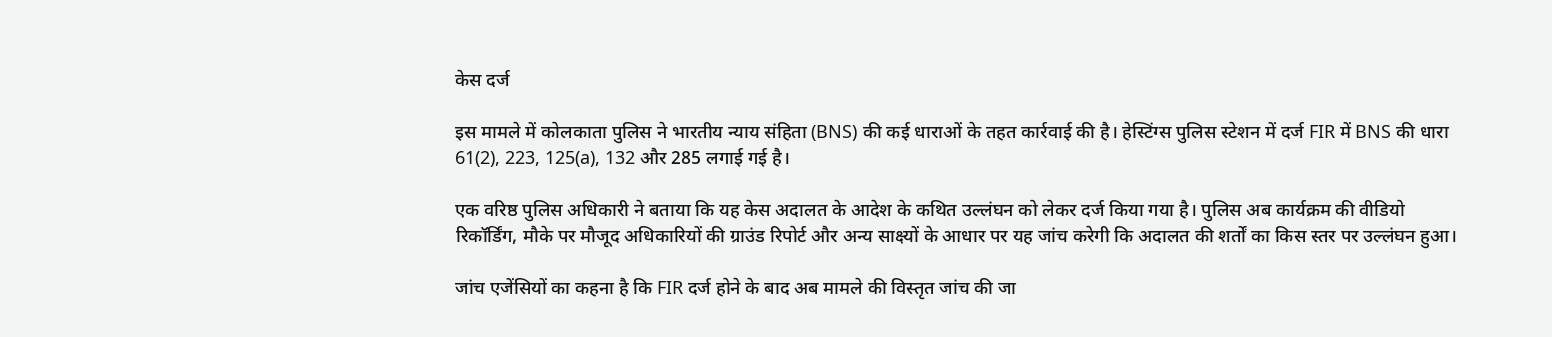केस दर्ज

इस मामले में कोलकाता पुलिस ने भारतीय न्याय संहिता (BNS) की कई धाराओं के तहत कार्रवाई की है। हेस्टिंग्स पुलिस स्टेशन में दर्ज FIR में BNS की धारा 61(2), 223, 125(a), 132 और 285 लगाई गई है।

एक वरिष्ठ पुलिस अधिकारी ने बताया कि यह केस अदालत के आदेश के कथित उल्लंघन को लेकर दर्ज किया गया है। पुलिस अब कार्यक्रम की वीडियो रिकॉर्डिंग, मौके पर मौजूद अधिकारियों की ग्राउंड रिपोर्ट और अन्य साक्ष्यों के आधार पर यह जांच करेगी कि अदालत की शर्तों का किस स्तर पर उल्लंघन हुआ।

जांच एजेंसियों का कहना है कि FIR दर्ज होने के बाद अब मामले की विस्तृत जांच की जा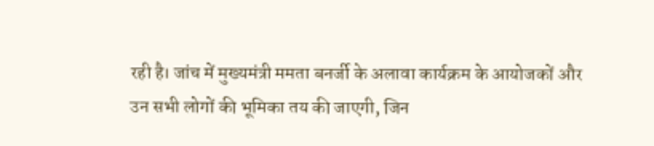रही है। जांच में मुख्यमंत्री ममता बनर्जी के अलावा कार्यक्रम के आयोजकों और उन सभी लोगों की भूमिका तय की जाएगी, जिन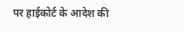पर हाईकोर्ट के आदेश की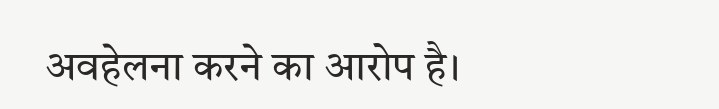अवहेलना करने का आरोप है।